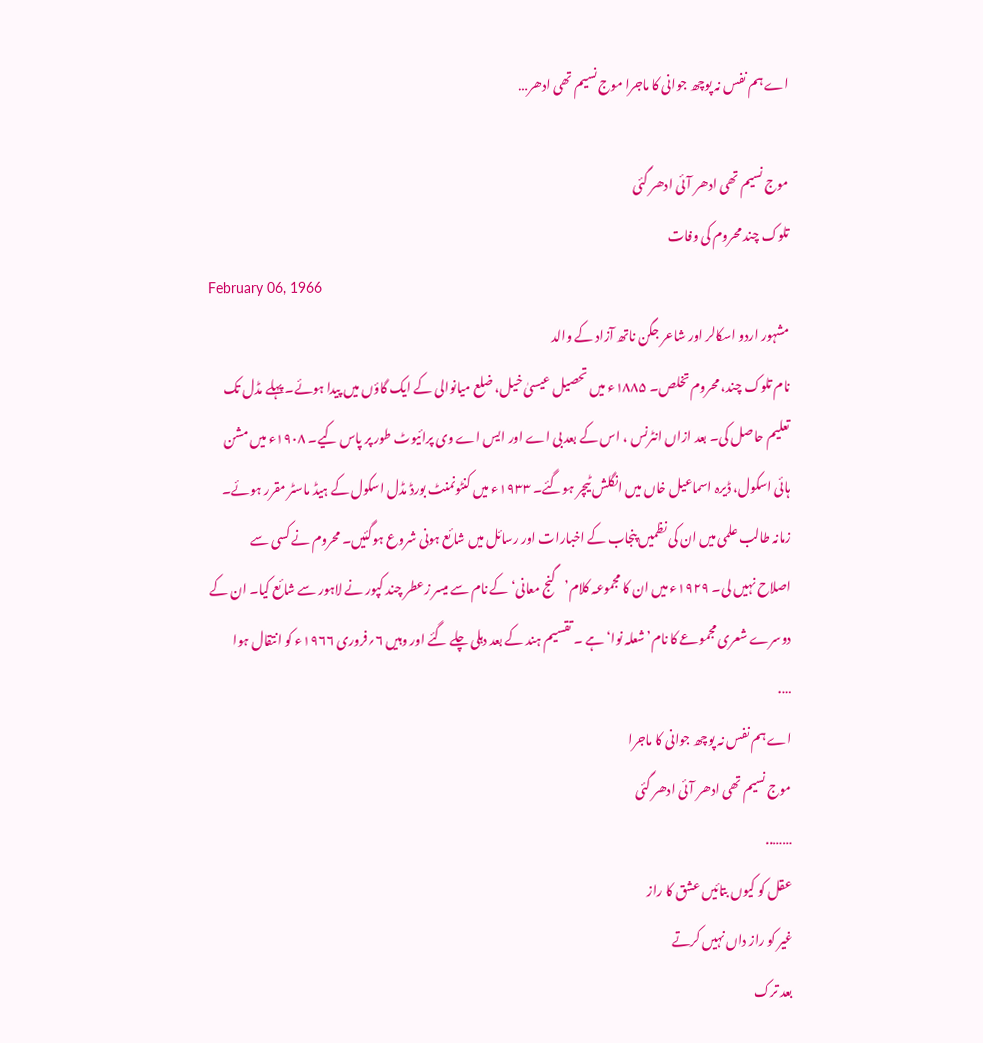اے ہم نفس نہ پوچھ جوانی کا ماجرا موج نسیم تھی ادھر…

موج نسیم تھی ادھر آئی ادھر گئی
تلوک چند محروم کی وفات
February 06, 1966
مشہور اردو اسکالر اور شاعر جگن ناتھ آزاد کے والد
نام تلوک چند، محروم تخلص۔ ۱۸۸۵ء میں تحصیل عیسیٰ خیل، ضلع میانوالی کے ایک گاؤں میں پیدا ہوئے۔ پہلے مڈل تک تعلیم حاصل کی۔ بعد ازاں انٹرنس ، اس کے بعد بی اے اور ایس اے وی پرائیوٹ طور پر پاس کیے۔ ۱۹۰۸ء میں مشن ہائی اسکول، ڈیرہ اسماعیل خاں میں انگلش ٹیچر ہوگئے۔ ۱۹۳۳ء میں کنٹونمنٹ بورڈ مڈل اسکول کے ہیڈ ماسٹر مقرر ہوئے۔ زمانہ طالب علمی میں ان کی نظمیں پنجاب کے اخبارات اور رسائل میں شائع ہونی شروع ہوگئیں۔ محروم نے کسی سے اصلاح نہیں لی۔ ۱۹۲۹ء میں ان کا مجموعہ کلام’گنج معانی‘ کے نام سے میسر زعطر چند کپور نے لاہور سے شائع کیا۔ ان کے دوسرے شعری مجموعے کا نام’شعلہ نوا‘ ہے ۔ تقسیم ہند کے بعد دہلی چلے گئے اور وہیں ۶؍فروری ۱۹۶۶ء کو انتقال ہوا
….
اے ہم نفس نہ پوچھ جوانی کا ماجرا
موج نسیم تھی ادھر آئی ادھر گئی
……..
عقل کو کیوں بتائیں عشق کا راز
غیر کو راز داں نہیں کرتے
بعد ترک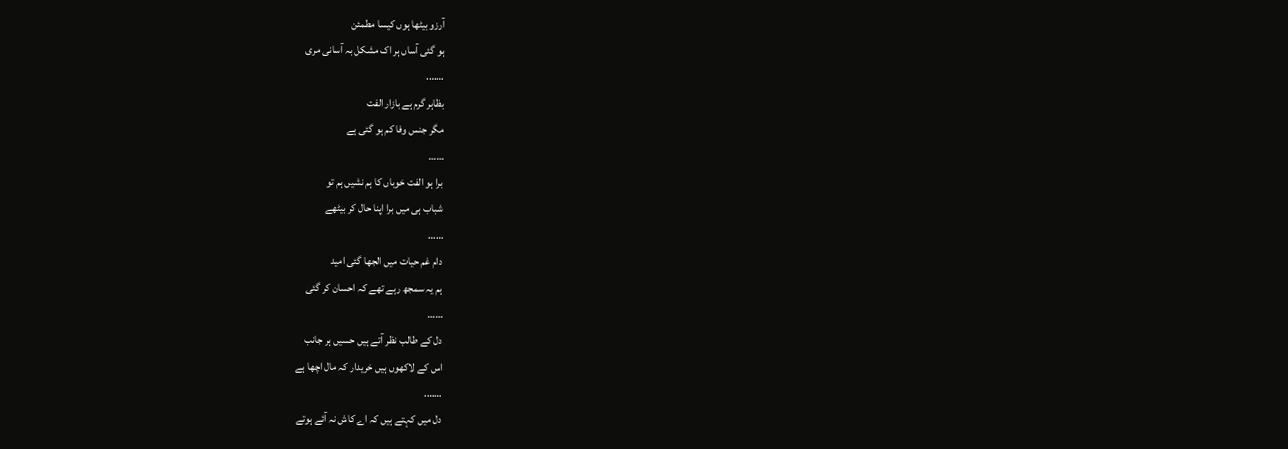آرزو بیٹھا ہوں کیسا مطمئن
ہو گئی آساں ہر اک مشکل بہ آسانی مری
…….
بظاہر گرم ہے بازار الفت
مگر جنس وفا کم ہو گئی ہے
……
برا ہو الفت خوباں کا ہم نشیں ہم تو
شباب ہی میں برا اپنا حال کر بیٹھے
……
دام غم حیات میں الجھا گئی امید
ہم یہ سمجھ رہے تھے کہ احسان کر گئی
……
دل کے طالب نظر آتے ہیں حسیں ہر جانب
اس کے لاکھوں ہیں خریدار کہ مال اچھا ہے
…….
دل میں کہتے ہیں کہ اے کاش نہ آئے ہوتے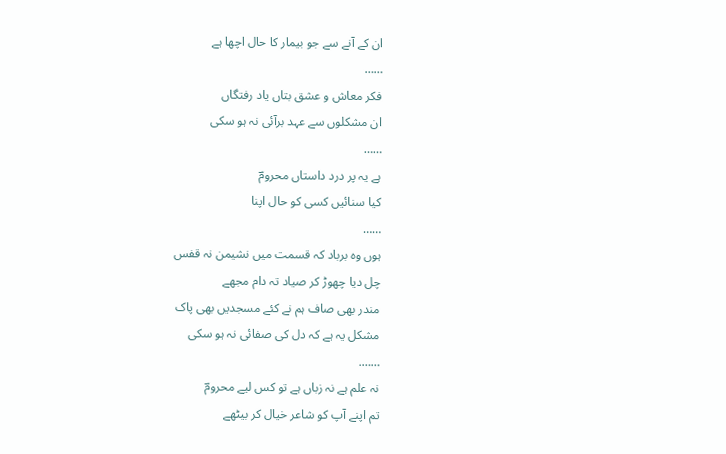ان کے آنے سے جو بیمار کا حال اچھا ہے
……
فکر معاش و عشق بتاں یاد رفتگاں
ان مشکلوں سے عہد برآئی نہ ہو سکی
……
ہے یہ پر درد داستاں محرومؔ
کیا سنائیں کسی کو حال اپنا
……
ہوں وہ برباد کہ قسمت میں نشیمن نہ قفس
چل دیا چھوڑ کر صیاد تہ دام مجھے
مندر بھی صاف ہم نے کئے مسجدیں بھی پاک
مشکل یہ ہے کہ دل کی صفائی نہ ہو سکی
…….
نہ علم ہے نہ زباں ہے تو کس لیے محرومؔ
تم اپنے آپ کو شاعر خیال کر بیٹھے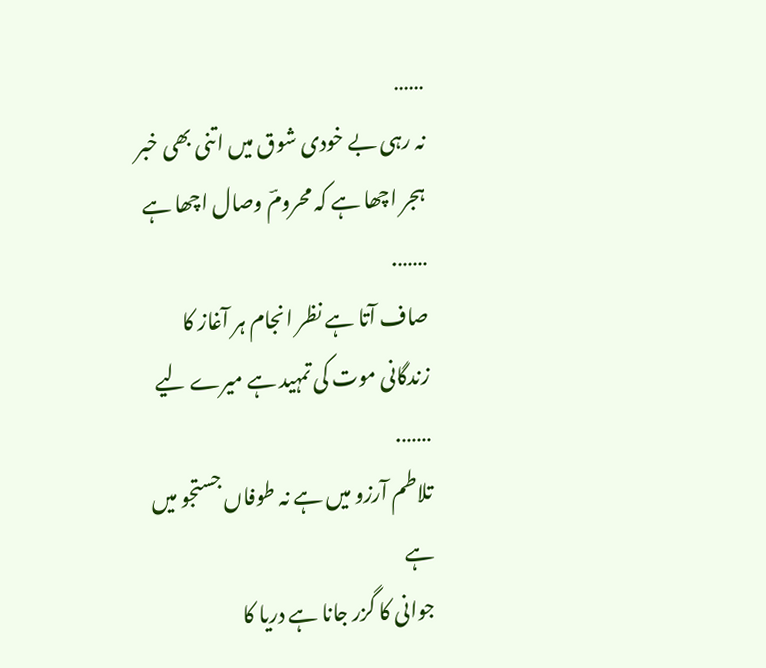……
نہ رہی بے خودی شوق میں اتنی بھی خبر
ہجر اچھا ہے کہ محرومؔ وصال اچھا ہے
…….
صاف آتا ہے نظر انجام ہر آغاز کا
زندگانی موت کی تمہید ہے میرے لیے
…….
تلاطم آرزو میں ہے نہ طوفاں جستجو میں ہے
جوانی کا گزر جانا ہے دریا کا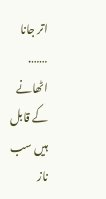اتر جانا
…….
اٹھانے کے قابل ہیں سب ناز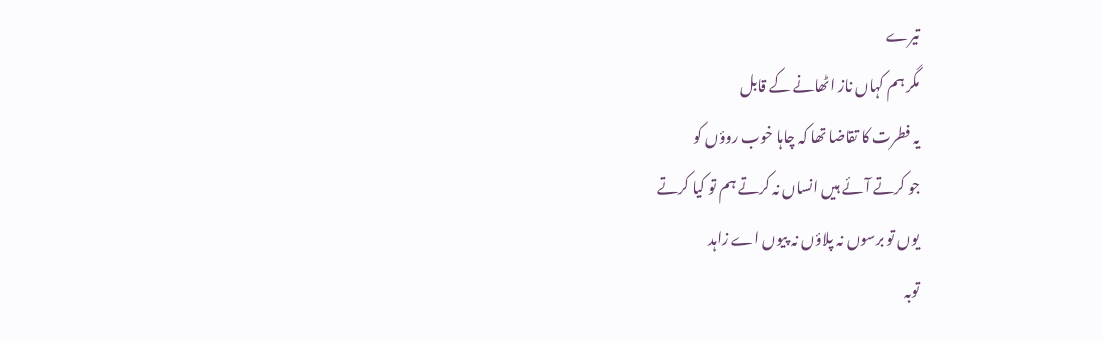تیرے
مگر ہم کہاں ناز اٹھانے کے قابل
یہ فطرت کا تقاضا تھا کہ چاہا خوب روؤں کو
جو کرتے آئے ہیں انساں نہ کرتے ہم تو کیا کرتے
یوں تو برسوں نہ پلاؤں نہ پیوں اے زاہد
توبہ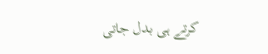کرتے ہی بدل جاتی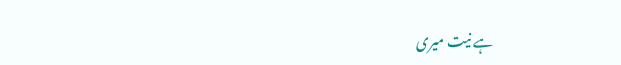ہے نیت میری